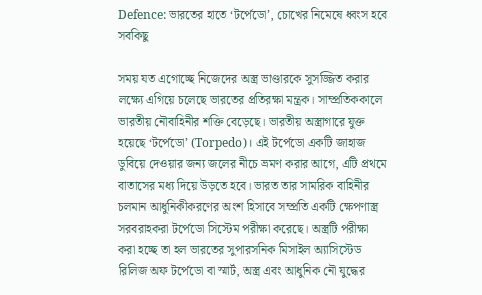Defence: ভারতের হাতে ‘টর্পেডো’, চোখের নিমেষে ধ্বংস হবে সবকিছু

সময় যত এগোচ্ছে নিজেদের অস্ত্র ভাণ্ডারকে সুসজ্জিত করার লক্ষ্যে এগিয়ে চলেছে ভারতের প্রতিরক্ষা মন্ত্রক। সাম্প্রতিককালে ভারতীয় নৌবাহিনীর শক্তি বেড়েছে। ভারতীয় অস্ত্রাগারে যুক্ত হয়েছে ‘টর্পেডো’ (Torpedo)। এই টর্পেডো একটি জাহাজ ডুবিয়ে দেওয়ার জন্য জলের নীচে ভ্রমণ করার আগে, এটি প্রথমে বাতাসের মধ্য দিয়ে উড়তে হবে। ভারত তার সামরিক বাহিনীর চলমান আধুনিকীকরণের অংশ হিসাবে সম্প্রতি একটি ক্ষেপণাস্ত্র সরবরাহকরা টর্পেডো সিস্টেম পরীক্ষা করেছে। অস্ত্রটি পরীক্ষা করা হচ্ছে তা হল ভারতের সুপারসনিক মিসাইল অ্যাসিস্টেড রিলিজ অফ টর্পেডো বা স্মার্ট, অস্ত্র এবং আধুনিক নৌ যুদ্ধের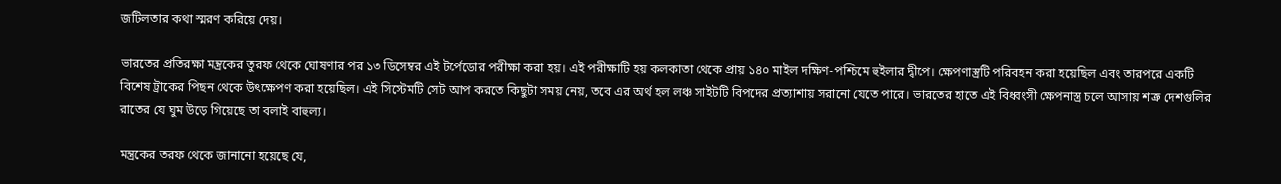জটিলতার কথা স্মরণ করিয়ে দেয়।

ভারতের প্রতিরক্ষা মন্ত্রকের তুরফ থেকে ঘোষণার পর ১৩ ডিসেম্বর এই টর্পেডোর পরীক্ষা করা হয়। এই পরীক্ষাটি হয় কলকাতা থেকে প্রায় ১৪০ মাইল দক্ষিণ-পশ্চিমে হুইলার দ্বীপে। ক্ষেপণাস্ত্রটি পরিবহন করা হয়েছিল এবং তারপরে একটি বিশেষ ট্রাকের পিছন থেকে উৎক্ষেপণ করা হয়েছিল। এই সিস্টেমটি সেট আপ করতে কিছুটা সময় নেয়, তবে এর অর্থ হল লঞ্চ সাইটটি বিপদের প্রত্যাশায় সরানো যেতে পারে। ভারতের হাতে এই বিধ্বংসী ক্ষেপনাস্ত্র চলে আসায় শত্রু দেশগুলির রাতের যে ঘুম উড়ে গিয়েছে তা বলাই বাহুল্য।

মন্ত্রকের তরফ থেকে জানানো হয়েছে যে,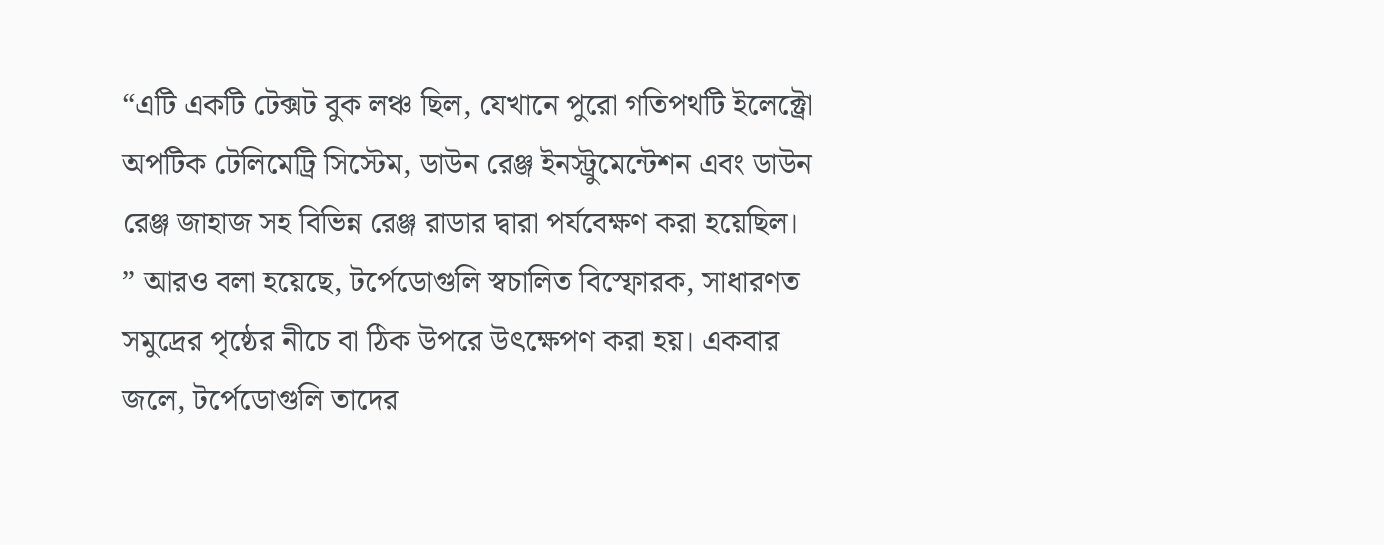“এটি একটি টেক্সট বুক লঞ্চ ছিল, যেখানে পুরো গতিপথটি ইলেক্ট্রো অপটিক টেলিমেট্রি সিস্টেম, ডাউন রেঞ্জ ইনস্ট্রুমেন্টেশন এবং ডাউন রেঞ্জ জাহাজ সহ বিভিন্ন রেঞ্জ রাডার দ্বারা পর্যবেক্ষণ করা হয়েছিল। ” আরও বলা হয়েছে, টর্পেডোগুলি স্বচালিত বিস্ফোরক, সাধারণত সমুদ্রের পৃষ্ঠের নীচে বা ঠিক উপরে উৎক্ষেপণ করা হয়। একবার জলে, টর্পেডোগুলি তাদের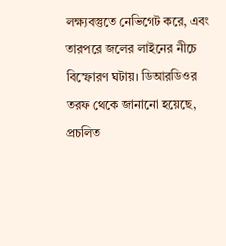লক্ষ্যবস্তুতে নেভিগেট করে, এবং তারপরে জলের লাইনের নীচে বিস্ফোরণ ঘটায়। ডিআরডিওর তরফ থেকে জানানো হয়েছে, প্রচলিত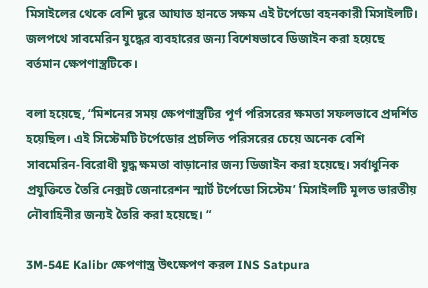মিসাইলের থেকে বেশি দূরে আঘাত হানতে সক্ষম এই টর্পেডো বহনকারী মিসাইলটি। জলপথে সাবমেরিন যুদ্ধের ব্যবহারের জন্য বিশেষভাবে ডিজাইন করা হয়েছে বর্তমান ক্ষেপণাস্ত্রটিকে।

বলা হয়েছে, “মিশনের সময় ক্ষেপণাস্ত্রটির পূর্ণ পরিসরের ক্ষমতা সফলভাবে প্রদর্শিত হয়েছিল। এই সিস্টেমটি টর্পেডোর প্রচলিত পরিসরের চেয়ে অনেক বেশি সাবমেরিন-বিরোধী যুদ্ধ ক্ষমতা বাড়ানোর জন্য ডিজাইন করা হয়েছে। সর্বাধুনিক প্রযুক্তিতে তৈরি নেক্সট জেনারেশন স্মার্ট টর্পেডো সিস্টেম’ মিসাইলটি মূলত ভারতীয় নৌবাহিনীর জন্যই তৈরি করা হয়েছে। “

3M-54E Kalibr ক্ষেপণাস্ত্র উৎক্ষেপণ করল INS Satpura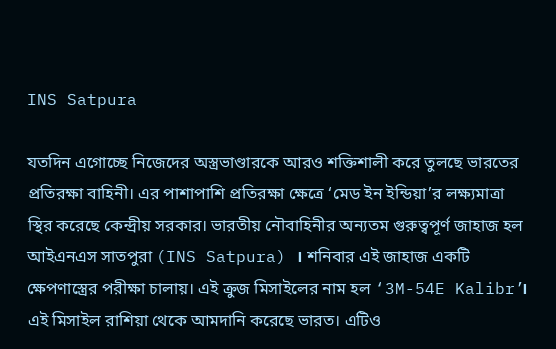INS Satpura

যতদিন এগোচ্ছে নিজেদের অস্ত্রভাণ্ডারকে আরও শক্তিশালী করে তুলছে ভারতের প্রতিরক্ষা বাহিনী। এর পাশাপাশি প্রতিরক্ষা ক্ষেত্রে ‘মেড ইন ইন্ডিয়া’র লক্ষ্যমাত্রা স্থির করেছে কেন্দ্রীয় সরকার। ভারতীয় নৌবাহিনীর অন্যতম গুরুত্বপূর্ণ জাহাজ হল আইএনএস সাতপুরা (INS Satpura) । শনিবার এই জাহাজ একটি ক্ষেপণাস্ত্রের পরীক্ষা চালায়। এই ক্রুজ মিসাইলের নাম হল ‘3M-54E Kalibr’। এই মিসাইল রাশিয়া থেকে আমদানি করেছে ভারত। এটিও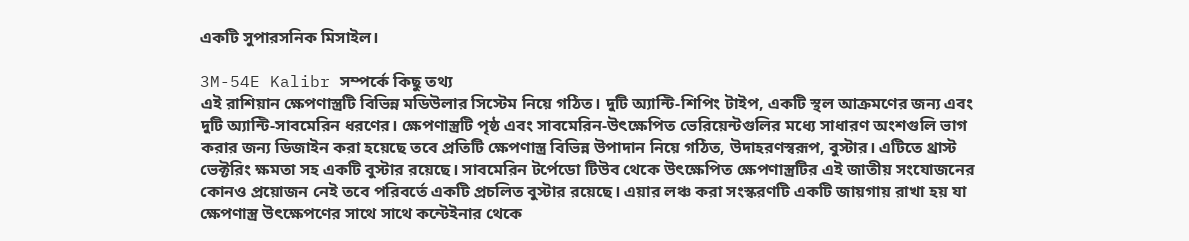একটি সুপারসনিক মিসাইল।

3M-54E Kalibr সম্পর্কে কিছু তথ্য
এই রাশিয়ান ক্ষেপণাস্ত্রটি বিভিন্ন মডিউলার সিস্টেম নিয়ে গঠিত। দুটি অ্যান্টি-শিপিং টাইপ, একটি স্থল আক্রমণের জন্য এবং দুটি অ্যান্টি-সাবমেরিন ধরণের। ক্ষেপণাস্ত্রটি পৃষ্ঠ এবং সাবমেরিন-উৎক্ষেপিত ভেরিয়েন্টগুলির মধ্যে সাধারণ অংশগুলি ভাগ করার জন্য ডিজাইন করা হয়েছে তবে প্রতিটি ক্ষেপণাস্ত্র বিভিন্ন উপাদান নিয়ে গঠিত, উদাহরণস্বরূপ, বুস্টার। এটিতে থ্রাস্ট ভেক্টরিং ক্ষমতা সহ একটি বুস্টার রয়েছে। সাবমেরিন টর্পেডো টিউব থেকে উৎক্ষেপিত ক্ষেপণাস্ত্রটির এই জাতীয় সংযোজনের কোনও প্রয়োজন নেই তবে পরিবর্তে একটি প্রচলিত বুস্টার রয়েছে। এয়ার লঞ্চ করা সংস্করণটি একটি জায়গায় রাখা হয় যা ক্ষেপণাস্ত্র উৎক্ষেপণের সাথে সাথে কন্টেইনার থেকে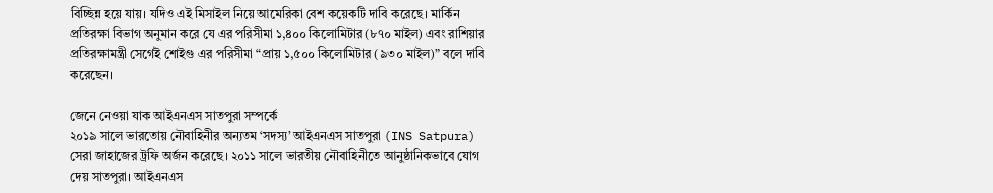বিচ্ছিন্ন হয়ে যায়। যদিও এই মিসাইল নিয়ে আমেরিকা বেশ কয়েকটি দাবি করেছে। মার্কিন প্রতিরক্ষা বিভাগ অনুমান করে যে এর পরিসীমা ১,৪০০ কিলোমিটার (৮৭০ মাইল) এবং রাশিয়ার প্রতিরক্ষামন্ত্রী সের্গেই শোইগু এর পরিসীমা “প্রায় ১,৫০০ কিলোমিটার (৯৩০ মাইল)” বলে দাবি করেছেন।

জেনে নেওয়া যাক আইএনএস সাতপুরা সম্পর্কে
২০১৯ সালে ভারতোয় নৌবাহিনীর অন্যতম ‘সদস্য’ আইএনএস সাতপুরা (INS Satpura) সেরা জাহাজের ট্রফি অর্জন করেছে। ২০১১ সালে ভারতীয় নৌবাহিনীতে আনুষ্ঠানিকভাবে যোগ দেয় সাতপুরা। আইএনএস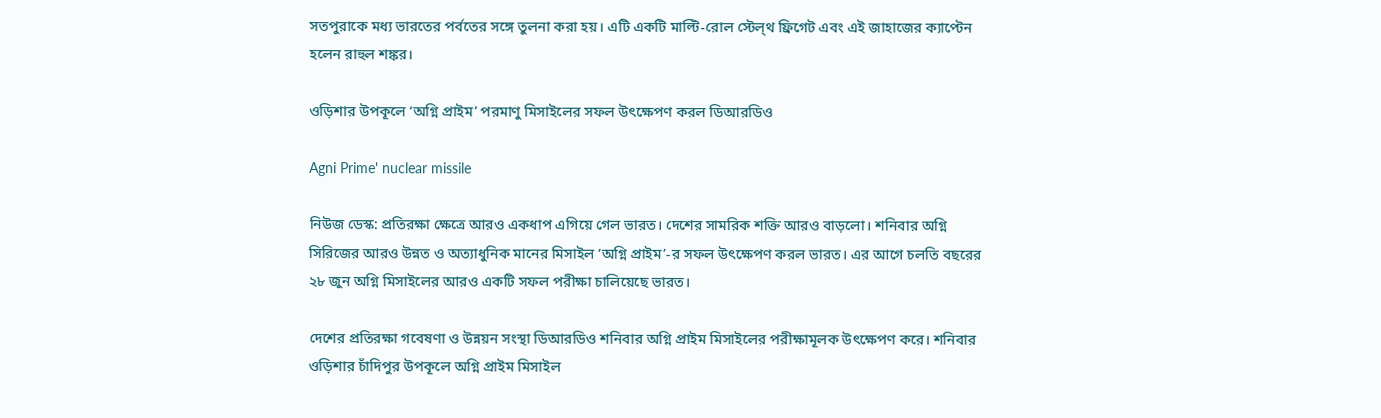সতপুরাকে মধ্য ভারতের পর্বতের সঙ্গে তুলনা করা হয়। এটি একটি মাল্টি-রোল স্টেল্থ ফ্রিগেট এবং এই জাহাজের ক্যাপ্টেন হলেন রাহুল শঙ্কর।

ওড়িশার উপকূলে ‘অগ্নি প্রাইম’ পরমাণু মিসাইলের সফল উৎক্ষেপণ করল ডিআরডিও

Agni Prime' nuclear missile

নিউজ ডেস্ক: প্রতিরক্ষা ক্ষেত্রে আরও একধাপ এগিয়ে গেল ভারত। দেশের সামরিক শক্তি আরও বাড়লো। শনিবার অগ্নি সিরিজের আরও উন্নত ও অত্যাধুনিক মানের মিসাইল ‘অগ্নি প্রাইম’-র সফল উৎক্ষেপণ করল ভারত। এর আগে চলতি বছরের ২৮ জুন অগ্নি মিসাইলের আরও একটি সফল পরীক্ষা চালিয়েছে ভারত।

দেশের প্রতিরক্ষা গবেষণা ও উন্নয়ন সংস্থা ডিআরডিও শনিবার অগ্নি প্রাইম মিসাইলের পরীক্ষামূলক উৎক্ষেপণ করে। শনিবার ওড়িশার চাঁদিপুর উপকূলে অগ্নি প্রাইম মিসাইল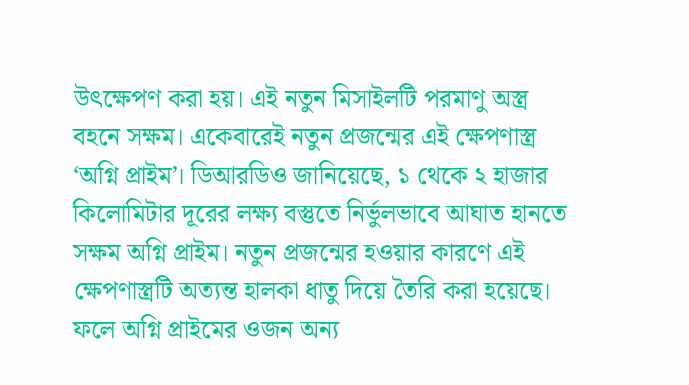উৎক্ষেপণ করা হয়। এই নতুন মিসাইলটি পরমাণু অস্ত্র বহনে সক্ষম। একেবারেই নতুন প্রজন্মের এই ক্ষেপণাস্ত্র ‘অগ্নি প্রাইম’। ডিআরডিও জানিয়েছে, ১ থেকে ২ হাজার কিলোমিটার দূরের লক্ষ্য বস্তুতে নির্ভুলভাবে আঘাত হানতে সক্ষম অগ্নি প্রাইম। নতুন প্রজন্মের হওয়ার কারণে এই ক্ষেপণাস্ত্রটি অত্যন্ত হালকা ধাতু দিয়ে তৈরি করা হয়েছে। ফলে অগ্নি প্রাইমের ওজন অন্য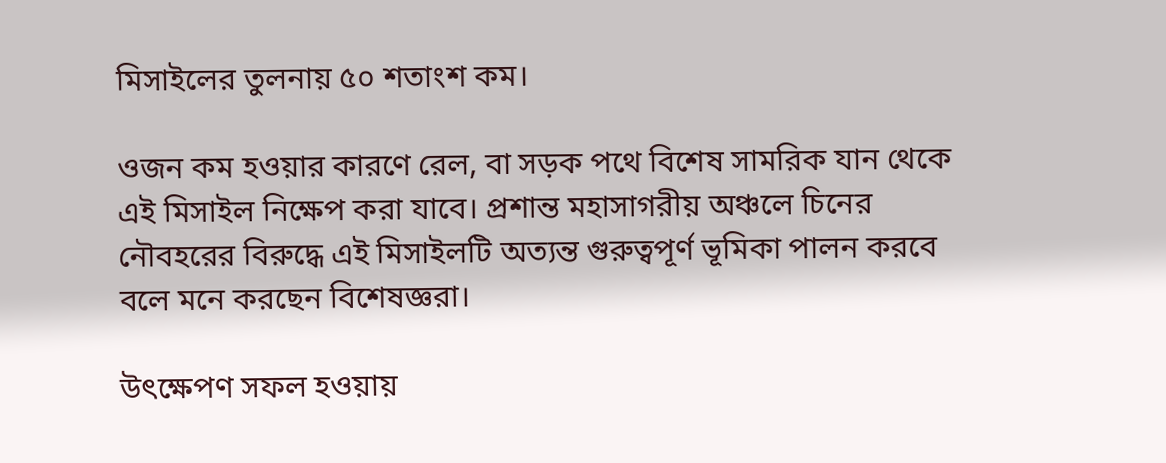মিসাইলের তুলনায় ৫০ শতাংশ কম।

ওজন কম হওয়ার কারণে রেল, বা সড়ক পথে বিশেষ সামরিক যান থেকে এই মিসাইল নিক্ষেপ করা যাবে। প্রশান্ত মহাসাগরীয় অঞ্চলে চিনের নৌবহরের বিরুদ্ধে এই মিসাইলটি অত্যন্ত গুরুত্বপূর্ণ ভূমিকা পালন করবে বলে মনে করছেন বিশেষজ্ঞরা।

উৎক্ষেপণ সফল হওয়ায়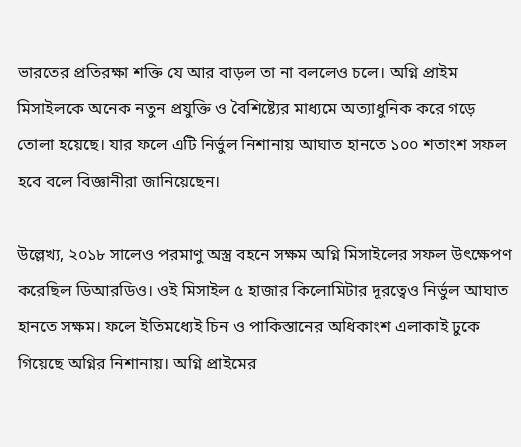ভারতের প্রতিরক্ষা শক্তি যে আর বাড়ল তা না বললেও চলে। অগ্নি প্রাইম মিসাইলকে অনেক নতুন প্রযুক্তি ও বৈশিষ্ট্যের মাধ্যমে অত্যাধুনিক করে গড়ে তোলা হয়েছে। যার ফলে এটি নির্ভুল নিশানায় আঘাত হানতে ১০০ শতাংশ সফল হবে বলে বিজ্ঞানীরা জানিয়েছেন।

উল্লেখ্য, ২০১৮ সালেও পরমাণু অস্ত্র বহনে সক্ষম অগ্নি মিসাইলের সফল উৎক্ষেপণ করেছিল ডিআরডিও। ওই মিসাইল ৫ হাজার কিলোমিটার দূরত্বেও নির্ভুল আঘাত হানতে সক্ষম। ফলে ইতিমধ্যেই চিন ও পাকিস্তানের অধিকাংশ এলাকাই ঢুকে গিয়েছে অগ্নির নিশানায়। অগ্নি প্রাইমের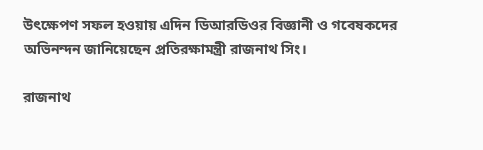উৎক্ষেপণ সফল হওয়ায় এদিন ডিআরডিওর বিজ্ঞানী ও গবেষকদের অভিনন্দন জানিয়েছেন প্রতিরক্ষামন্ত্রী রাজনাথ সিং।

রাজনাথ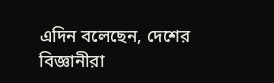এদিন বলেছেন, দেশের বিজ্ঞানীরা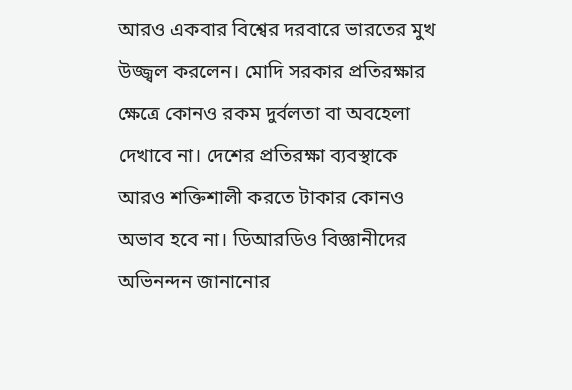আরও একবার বিশ্বের দরবারে ভারতের মুখ উজ্জ্বল করলেন। মোদি সরকার প্রতিরক্ষার ক্ষেত্রে কোনও রকম দুর্বলতা বা অবহেলা দেখাবে না। দেশের প্রতিরক্ষা ব্যবস্থাকে আরও শক্তিশালী করতে টাকার কোনও অভাব হবে না। ডিআরডিও বিজ্ঞানীদের অভিনন্দন জানানোর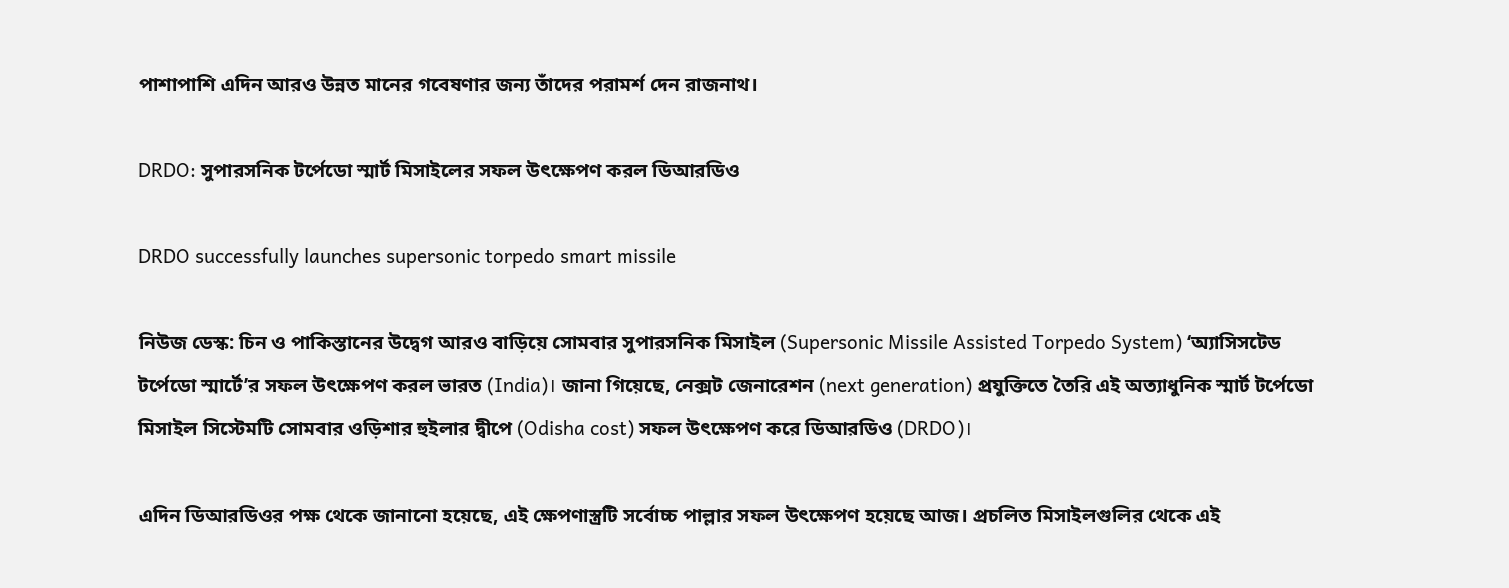পাশাপাশি এদিন আরও উন্নত মানের গবেষণার জন্য তাঁদের পরামর্শ দেন রাজনাথ।

DRDO: সুপারসনিক টর্পেডো স্মার্ট মিসাইলের সফল উৎক্ষেপণ করল ডিআরডিও

DRDO successfully launches supersonic torpedo smart missile

নিউজ ডেস্ক: চিন ও পাকিস্তানের উদ্বেগ আরও বাড়িয়ে সোমবার সুপারসনিক মিসাইল (Supersonic Missile Assisted Torpedo System) ‘অ্যাসিসটেড টর্পেডো স্মার্টে’র সফল উৎক্ষেপণ করল ভারত (India)। জানা গিয়েছে, নেক্সট জেনারেশন (next generation) প্রযুক্তিতে তৈরি এই অত্যাধুনিক স্মার্ট টর্পেডো মিসাইল সিস্টেমটি সোমবার ওড়িশার হুইলার দ্বীপে (Odisha cost) সফল উৎক্ষেপণ করে ডিআরডিও (DRDO)।

এদিন ডিআরডিওর পক্ষ থেকে জানানো হয়েছে, এই ক্ষেপণাস্ত্রটি সর্বোচ্চ পাল্লার সফল উৎক্ষেপণ হয়েছে আজ। প্রচলিত মিসাইলগুলির থেকে এই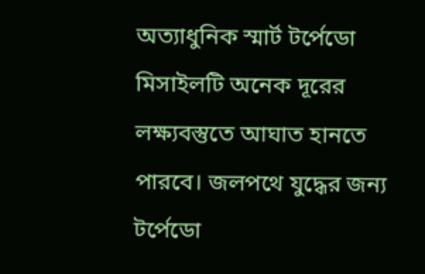অত্যাধুনিক স্মার্ট টর্পেডো মিসাইলটি অনেক দূরের লক্ষ্যবস্তুতে আঘাত হানতে পারবে। জলপথে যুদ্ধের জন্য টর্পেডো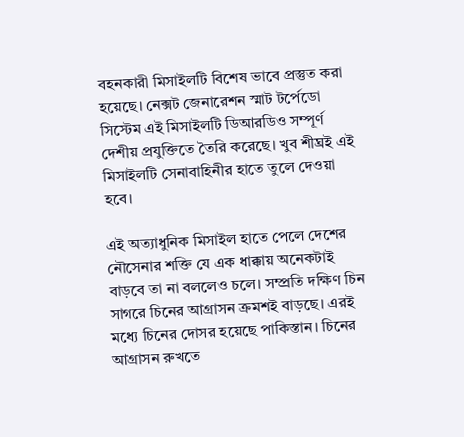বহনকারী মিসাইলটি বিশেষ ভাবে প্রস্তুত করা হয়েছে। নেক্সট জেনারেশন স্মাট টর্পেডো সিস্টেম এই মিসাইলটি ডিআরডিও সম্পূর্ণ দেশীয় প্রযুক্তিতে তৈরি করেছে। খুব শীঘ্রই এই মিসাইলটি সেনাবাহিনীর হাতে তুলে দেওয়া হবে।

এই অত্যাধুনিক মিসাইল হাতে পেলে দেশের নৌসেনার শক্তি যে এক ধাক্কায় অনেকটাই বাড়বে তা না বললেও চলে। সম্প্রতি দক্ষিণ চিন সাগরে চিনের আগ্রাসন ক্রমশই বাড়ছে। এরই মধ্যে চিনের দোসর হয়েছে পাকিস্তান। চিনের আগ্রাসন রুখতে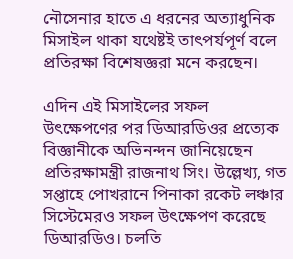নৌসেনার হাতে এ ধরনের অত্যাধুনিক মিসাইল থাকা যথেষ্টই তাৎপর্যপূর্ণ বলে প্রতিরক্ষা বিশেষজ্ঞরা মনে করছেন।

এদিন এই মিসাইলের সফল উৎক্ষেপণের পর ডিআরডিওর প্রত্যেক বিজ্ঞানীকে অভিনন্দন জানিয়েছেন প্রতিরক্ষামন্ত্রী রাজনাথ সিং। উল্লেখ্য, গত সপ্তাহে পোখরানে পিনাকা রকেট লঞ্চার সিস্টেমেরও সফল উৎক্ষেপণ করেছে ডিআরডিও। চলতি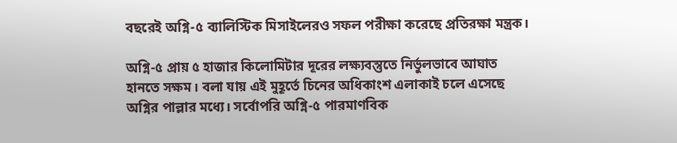বছরেই অগ্নি-৫ ব্যালিস্টিক মিসাইলেরও সফল পরীক্ষা করেছে প্রতিরক্ষা মন্ত্রক।

অগ্নি-৫ প্রায় ৫ হাজার কিলোমিটার দূরের লক্ষ্যবস্তুতে নির্ভুলভাবে আঘাত হানতে সক্ষম। বলা যায় এই মুহূর্তে চিনের অধিকাংশ এলাকাই চলে এসেছে অগ্নির পাল্লার মধ্যে। সর্বোপরি অগ্নি-৫ পারমাণবিক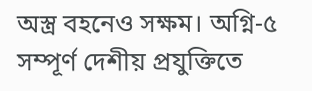অস্ত্র বহনেও সক্ষম। অগ্নি-৫ সম্পূর্ণ দেশীয় প্রযুক্তিতে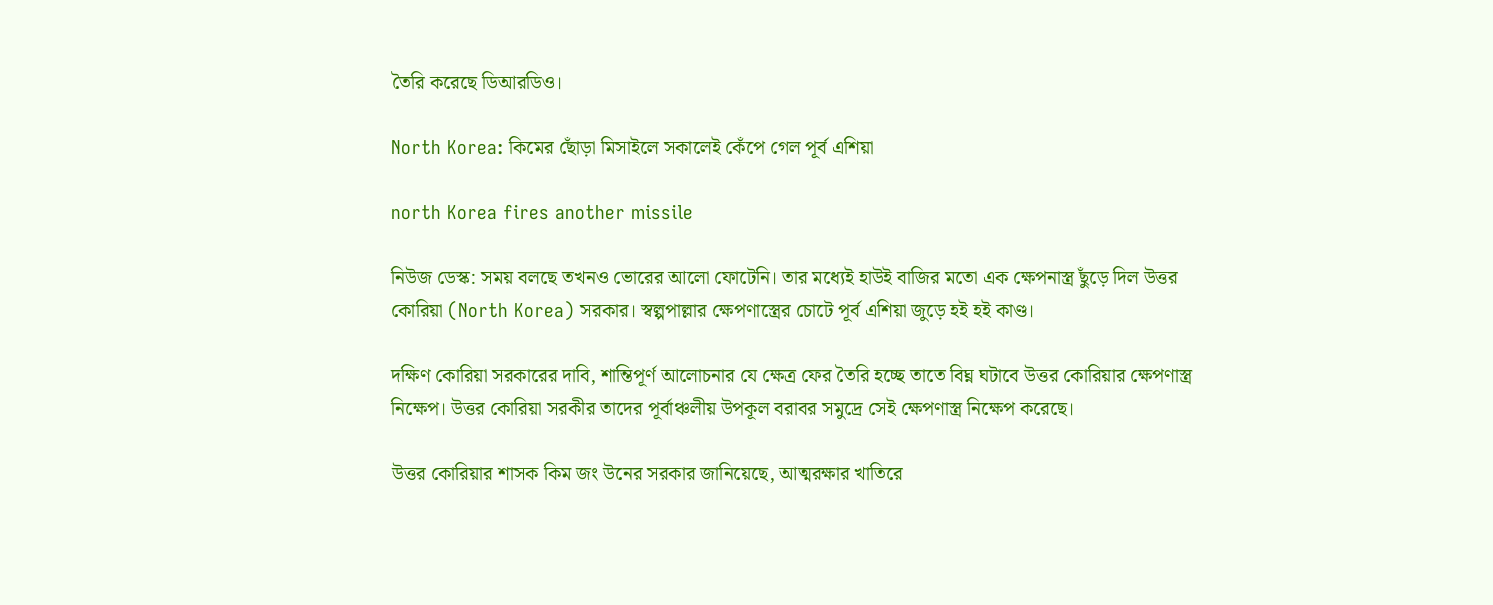তৈরি করেছে ডিআরডিও।

North Korea: কিমের ছোঁড়া মিসাইলে সকালেই কেঁপে গেল পূর্ব এশিয়া

north Korea fires another missile

নিউজ ডেস্ক: সময় বলছে তখনও ভোরের আলো ফোটেনি। তার মধ্যেই হাউই বাজির মতো এক ক্ষেপনাস্ত্র ছুঁড়ে দিল উত্তর কোরিয়া (North Korea) সরকার। স্বল্পপাল্লার ক্ষেপণাস্ত্রের চোটে পূর্ব এশিয়া জুড়ে হই হই কাণ্ড।

দক্ষিণ কোরিয়া সরকারের দাবি, শান্তিপূর্ণ আলোচনার যে ক্ষেত্র ফের তৈরি হচ্ছে তাতে বিঘ্ন ঘটাবে উত্তর কোরিয়ার ক্ষেপণাস্ত্র নিক্ষেপ। উত্তর কোরিয়া সরকীর তাদের পূর্বাঞ্চলীয় উপকূল বরাবর সমুদ্রে সেই ক্ষেপণাস্ত্র নিক্ষেপ করেছে।

উত্তর কোরিয়ার শাসক কিম জং উনের সরকার জানিয়েছে, আত্মরক্ষার খাতিরে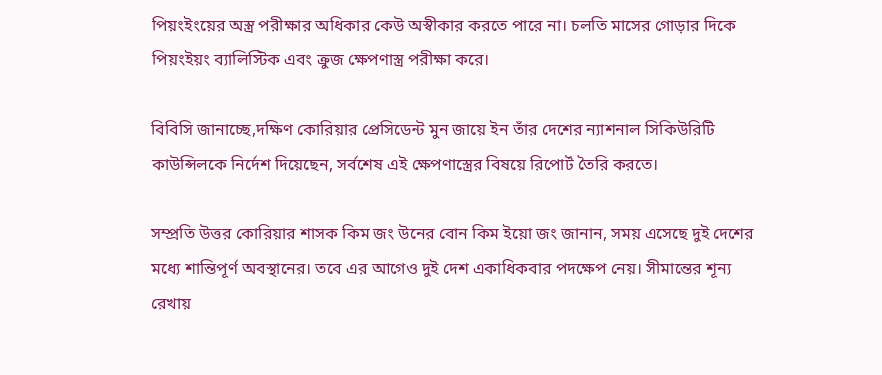পিয়ংইংয়ের অস্ত্র পরীক্ষার অধিকার কেউ অস্বীকার করতে পারে না। চলতি মাসের গোড়ার দিকে পিয়ংইয়ং ব্যালিস্টিক এবং ক্রুজ ক্ষেপণাস্ত্র পরীক্ষা করে।

বিবিসি জানাচ্ছে,দক্ষিণ কোরিয়ার প্রেসিডেন্ট মুন জায়ে ইন তাঁর দেশের ন্যাশনাল সিকিউরিটি কাউন্সিলকে নির্দেশ দিয়েছেন, সর্বশেষ এই ক্ষেপণাস্ত্রের বিষয়ে রিপোর্ট তৈরি করতে।

সম্প্রতি উত্তর কোরিয়ার শাসক কিম জং উনের বোন কিম ইয়ো জং জানান, সময় এসেছে দুই দেশের মধ্যে শান্তিপূর্ণ অবস্থানের। তবে এর আগেও দুই দেশ একাধিকবার পদক্ষেপ নেয়। সীমান্তের শূন্য রেখায়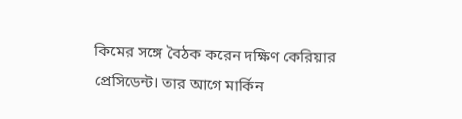কিমের সঙ্গে বৈঠক করেন দক্ষিণ কেরিয়ার প্রেসিডেন্ট। তার আগে মার্কিন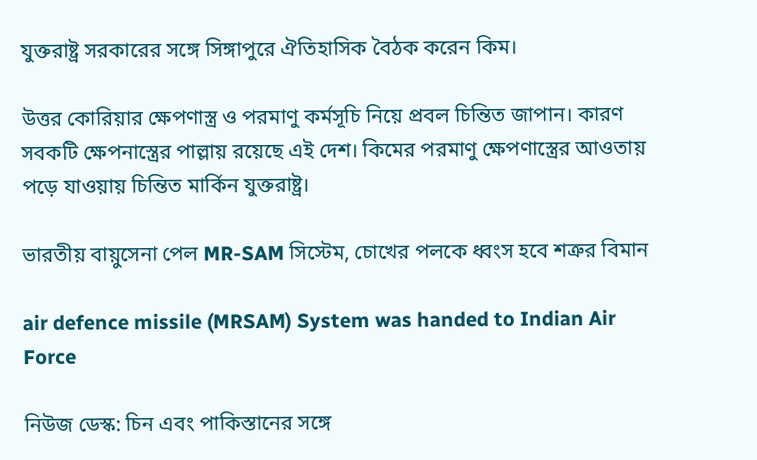যুক্তরাষ্ট্র সরকারের সঙ্গে সিঙ্গাপুরে ঐতিহাসিক বৈঠক করেন কিম।

উত্তর কোরিয়ার ক্ষেপণাস্ত্র ও পরমাণু কর্মসূচি নিয়ে প্রবল চিন্তিত জাপান। কারণ সবকটি ক্ষেপনাস্ত্রের পাল্লায় রয়েছে এই দেশ। কিমের পরমাণু ক্ষেপণাস্ত্রের আওতায় পড়ে যাওয়ায় চিন্তিত মার্কিন যুক্তরাষ্ট্র।

ভারতীয় বায়ুসেনা পেল MR-SAM সিস্টেম, চোখের পলকে ধ্বংস হবে শত্রুর বিমান

air defence missile (MRSAM) System was handed to Indian Air Force

নিউজ ডেস্ক: চিন এবং পাকিস্তানের সঙ্গে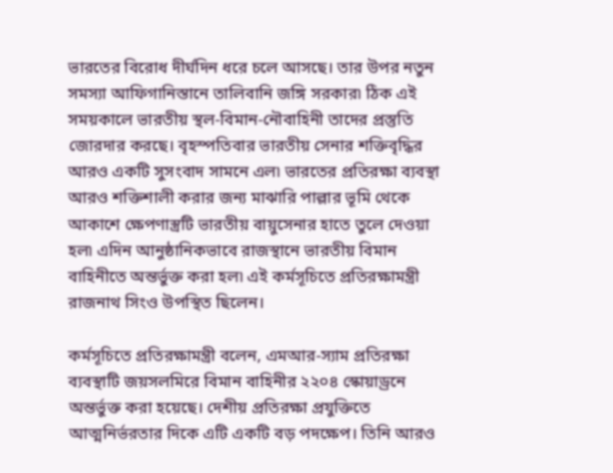ভারতের বিরোধ দীর্ঘদিন ধরে চলে আসছে। তার উপর নতুন সমস্যা আফিগানিস্তানে তালিবানি জঙ্গি সরকার৷ ঠিক এই সময়কালে ভারতীয় স্থল-বিমান-নৌবাহিনী তাদের প্রস্তুতি জোরদার করছে। বৃহস্পতিবার ভারতীয় সেনার শক্তিবৃদ্ধির আরও একটি সুসংবাদ সামনে এল৷ ভারতের প্রতিরক্ষা ব্যবস্থা আরও শক্তিশালী করার জন্য মাঝারি পাল্লার ভূমি থেকে আকাশে ক্ষেপণাস্ত্রটি ভারতীয় বায়ুসেনার হাতে তুলে দেওয়া হল৷ এদিন আনুষ্ঠানিকভাবে রাজস্থানে ভারতীয় বিমান বাহিনীতে অন্তর্ভুক্ত করা হল৷ এই কর্মসূচিতে প্রতিরক্ষামন্ত্রী রাজনাথ সিংও উপস্থিত ছিলেন।

কর্মসূচিতে প্রতিরক্ষামন্ত্রী বলেন, এমআর-স্যাম প্রতিরক্ষা ব্যবস্থাটি জয়সলমিরে বিমান বাহিনীর ২২০৪ স্কোয়াড্রনে অন্তর্ভুক্ত করা হয়েছে। দেশীয় প্রতিরক্ষা প্রযুক্তিতে আত্মনির্ভরতার দিকে এটি একটি বড় পদক্ষেপ। তিনি আরও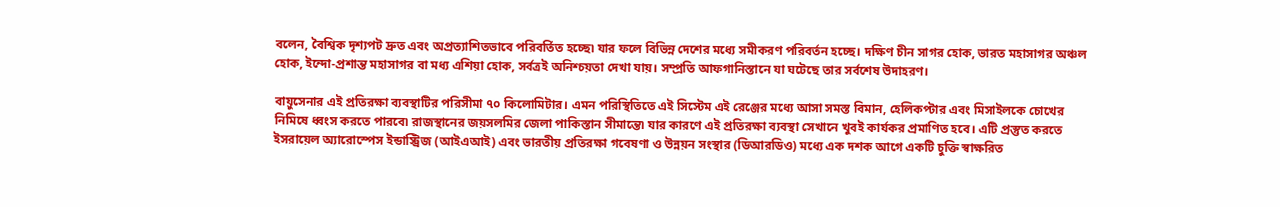বলেন, বৈশ্বিক দৃশ্যপট দ্রুত এবং অপ্রত্যাশিতভাবে পরিবর্তিত হচ্ছে৷ যার ফলে বিভিন্ন দেশের মধ্যে সমীকরণ পরিবর্তন হচ্ছে। দক্ষিণ চীন সাগর হোক, ভারত মহাসাগর অঞ্চল হোক, ইন্দো-প্রশান্ত মহাসাগর বা মধ্য এশিয়া হোক, সর্বত্রই অনিশ্চয়তা দেখা যায়। সম্প্রতি আফগানিস্তানে যা ঘটেছে তার সর্বশেষ উদাহরণ।

বায়ুসেনার এই প্রতিরক্ষা ব্যবস্থাটির পরিসীমা ৭০ কিলোমিটার। এমন পরিস্থিতিতে এই সিস্টেম এই রেঞ্জের মধ্যে আসা সমস্ত বিমান, হেলিকপ্টার এবং মিসাইলকে চোখের নিমিষে ধ্বংস করতে পারবে৷ রাজস্থানের জয়সলমির জেলা পাকিস্তান সীমান্তে৷ যার কারণে এই প্রতিরক্ষা ব্যবস্থা সেখানে খুবই কার্যকর প্রমাণিত হবে। এটি প্রস্তুত করতে ইসরায়েল অ্যারোস্পেস ইন্ডাস্ট্রিজ (আইএআই) এবং ভারতীয় প্রতিরক্ষা গবেষণা ও উন্নয়ন সংস্থার (ডিআরডিও) মধ্যে এক দশক আগে একটি চুক্তি স্বাক্ষরিত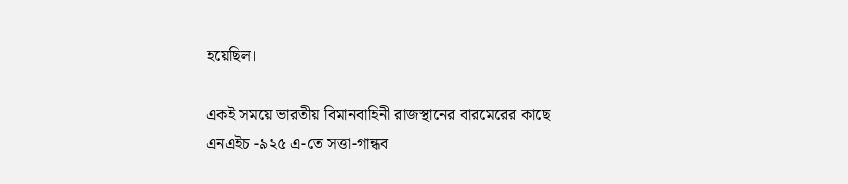হয়েছিল।

একই সময়ে ভারতীয় বিমানবাহিনী রাজস্থানের বারমেরের কাছে এনএইচ -৯২৫ এ-তে সত্তা-গান্ধব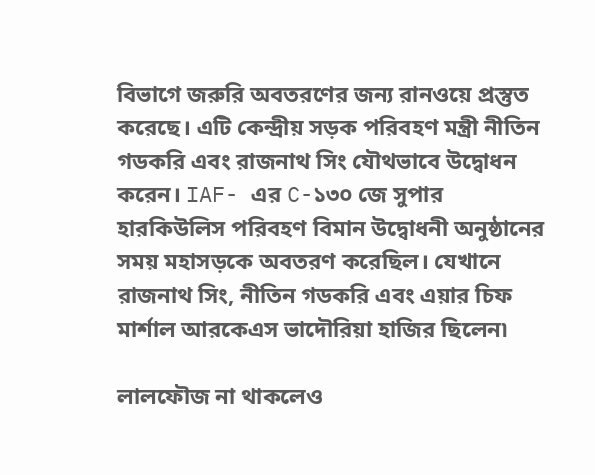বিভাগে জরুরি অবতরণের জন্য রানওয়ে প্রস্তুত করেছে। এটি কেন্দ্রীয় সড়ক পরিবহণ মন্ত্রী নীতিন গডকরি এবং রাজনাথ সিং যৌথভাবে উদ্বোধন করেন। IAF- এর C-১৩০ জে সুপার হারকিউলিস পরিবহণ বিমান উদ্বোধনী অনুষ্ঠানের সময় মহাসড়কে অবতরণ করেছিল। যেখানে রাজনাথ সিং, নীতিন গডকরি এবং এয়ার চিফ মার্শাল আরকেএস ভাদৌরিয়া হাজির ছিলেন৷

লালফৌজ না থাকলেও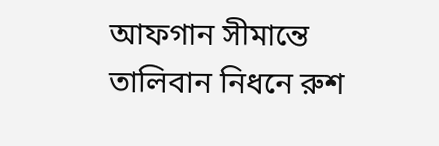আফগান সীমান্তে তালিবান নিধনে রুশ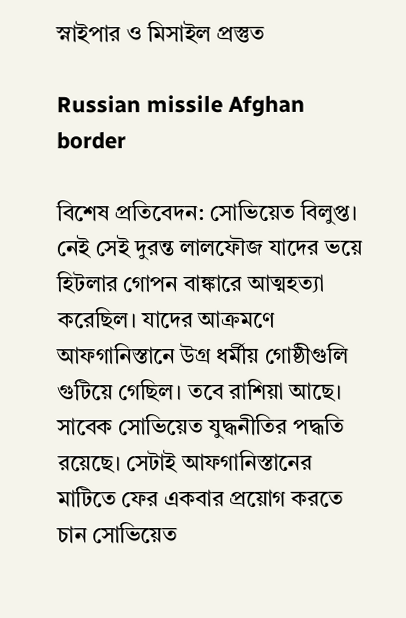স্নাইপার ও মিসাইল প্রস্তুত

Russian missile Afghan border

বিশেষ প্রতিবেদন: সোভিয়েত বিলুপ্ত। নেই সেই দুরন্ত লালফৌজ যাদের ভয়ে হিটলার গোপন বাঙ্কারে আত্মহত্যা করেছিল। যাদের আক্রমণে আফগানিস্তানে উগ্র ধর্মীয় গোষ্ঠীগুলি গুটিয়ে গেছিল। তবে রাশিয়া আছে। সাবেক সোভিয়েত যুদ্ধনীতির পদ্ধতি রয়েছে। সেটাই আফগানিস্তানের মাটিতে ফের একবার প্রয়োগ করতে চান সোভিয়েত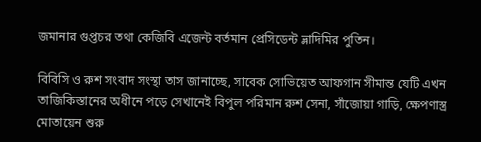জমানার গুপ্তচর তথা কেজিবি এজেন্ট বর্তমান প্রেসিডেন্ট ভ্লাদিমির পুতিন।

বিবিসি ও রুশ সংবাদ সংস্থা তাস জানাচ্ছে, সাবেক সোভিয়েত আফগান সীমান্ত যেটি এখন তাজিকিস্তানের অধীনে পড়ে সেখানেই বিপুল পরিমান রুশ সেনা, সাঁজোয়া গাড়ি, ক্ষেপণাস্ত্র মোতায়েন শুরু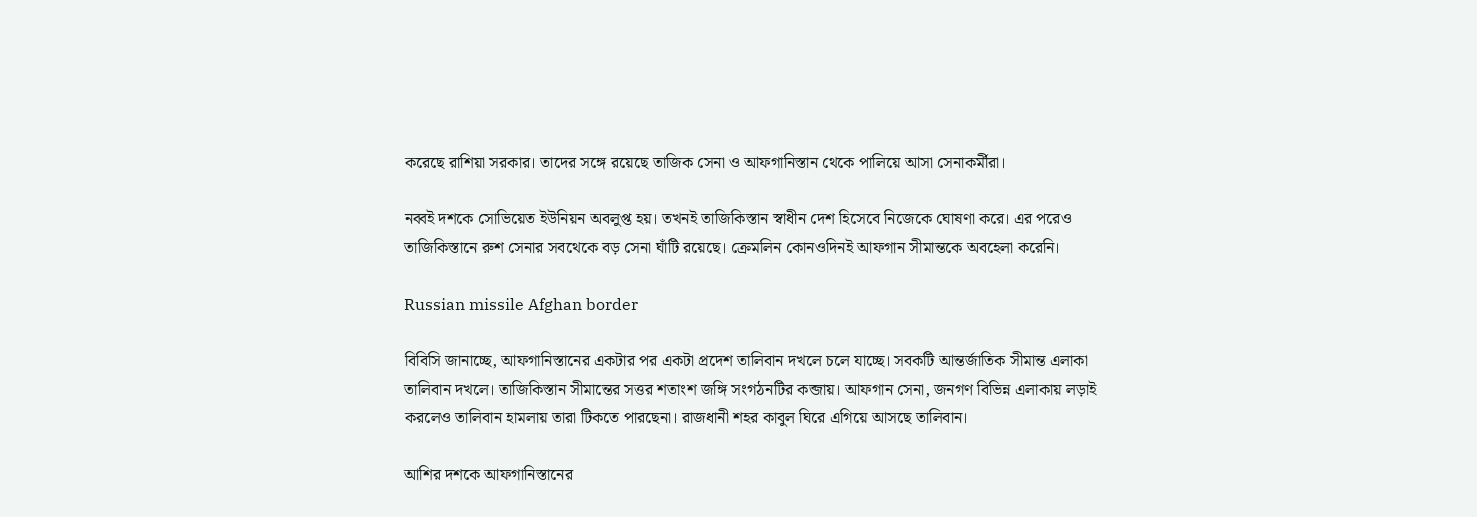করেছে রাশিয়া সরকার। তাদের সঙ্গে রয়েছে তাজিক সেনা ও আফগানিস্তান থেকে পালিয়ে আসা সেনাকর্মীরা।

নব্বই দশকে সোভিয়েত ইউনিয়ন অবলুপ্ত হয়। তখনই তাজিকিস্তান স্বাধীন দেশ হিসেবে নিজেকে ঘোষণা করে। এর পরেও তাজিকিস্তানে রুশ সেনার সবথেকে বড় সেনা ঘাঁটি রয়েছে। ক্রেমলিন কোনওদিনই আফগান সীমান্তকে অবহেলা করেনি।

Russian missile Afghan border

বিবিসি জানাচ্ছে, আফগানিস্তানের একটার পর একটা প্রদেশ তালিবান দখলে চলে যাচ্ছে। সবকটি আন্তর্জাতিক সীমান্ত এলাকা তালিবান দখলে। তাজিকিস্তান সীমান্তের সত্তর শতাংশ জঙ্গি সংগঠনটির কব্জায়। আফগান সেনা, জনগণ বিভিন্ন এলাকায় লড়াই করলেও তালিবান হামলায় তারা টিকতে পারছেনা। রাজধানী শহর কাবুল ঘিরে এগিয়ে আসছে তালিবান।

আশির দশকে আফগানিস্তানের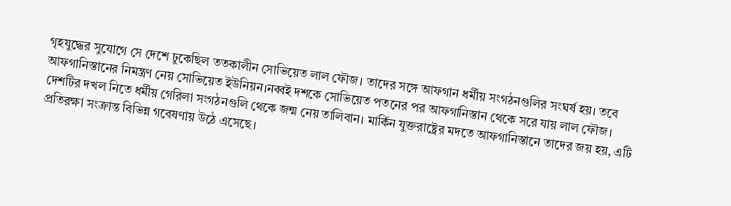গৃহযুদ্ধের সুযোগে সে দেশে ঢুকেছিল ততকালীন সোভিয়েত লাল ফৌজ। তাদের সঙ্গে আফগান ধর্মীয় সংগঠনগুলির সংঘর্ষ হয়। তবে আফগানিস্তানের নিমন্ত্রণ নেয় সোভিয়েত ইউনিয়ন।নব্বই দশকে সোভিয়েত পতনের পর আফগানিস্তান থেকে সরে যায় লাল ফৌজ। দেশটির দখল নিতে ধর্মীয় গেরিলা সংগঠনগুলি থেকে জন্ম নেয় তালিবান। মার্কিন যুক্তরাষ্ট্রের মদতে আফগানিস্তানে তাদের জয় হয়, এটি প্রতিরক্ষা সংক্রান্ত বিভিন্ন গবেষণায় উঠে এসেছে।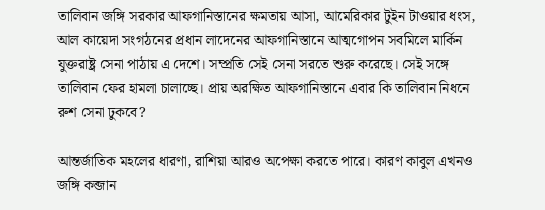তালিবান জঙ্গি সরকার আফগানিস্তানের ক্ষমতায় আসা, আমেরিকার টুইন টাওয়ার ধংস, আল কায়েদা সংগঠনের প্রধান লাদেনের আফগানিস্তানে আত্মগোপন সবমিলে মার্কিন যুক্তরাষ্ট্র সেনা পাঠায় এ দেশে। সম্প্রতি সেই সেনা সরতে শুরু করেছে। সেই সঙ্গে তালিবান ফের হামলা চালাচ্ছে। প্রায় অরক্ষিত আফগানিস্তানে এবার কি তালিবান নিধনে রুশ সেনা ঢুকবে?

আন্তর্জাতিক মহলের ধারণা, রাশিয়া আরও অপেক্ষা করতে পারে। কারণ কাবুল এখনও জঙ্গি কব্জান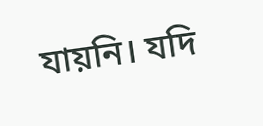যায়নি। যদি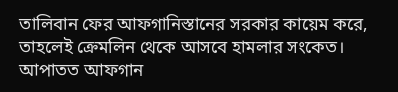তালিবান ফের আফগানিস্তানের সরকার কায়েম করে, তাহলেই ক্রেমলিন থেকে আসবে হামলার সংকেত। আপাতত আফগান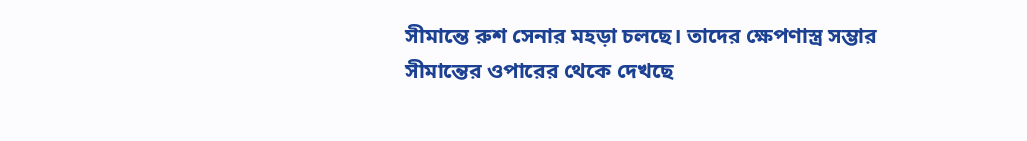সীমান্তে রুশ সেনার মহড়া চলছে। তাদের ক্ষেপণাস্ত্র সম্ভার সীমান্তের ওপারের থেকে দেখছে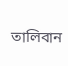তালিবান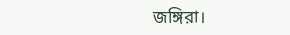জঙ্গিরা।